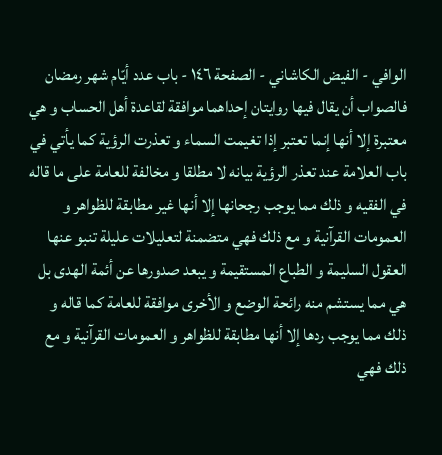الوافي - الفيض الكاشاني - الصفحة ١٤٦ - باب عدد أيّام شهر رمضان
فالصواب أن يقال فيها روايتان إحداهما موافقة لقاعدة أهل الحساب و هي معتبرة إلا أنها إنما تعتبر إذا تغيمت السماء و تعذرت الرؤية كما يأتي في باب العلامة عند تعذر الرؤية بيانه لا مطلقا و مخالفة للعامة على ما قاله في الفقيه و ذلك مما يوجب رجحانها إلا أنها غير مطابقة للظواهر و العمومات القرآنية و مع ذلك فهي متضمنة لتعليلات عليلة تنبو عنها العقول السليمة و الطباع المستقيمة و يبعد صدورها عن أئمة الهدى بل هي مما يستشم منه رائحة الوضع و الأخرى موافقة للعامة كما قاله و ذلك مما يوجب ردها إلا أنها مطابقة للظواهر و العمومات القرآنية و مع ذلك فهي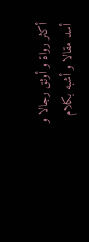أكثر رواة و أوثق رجالا و أسد مقالا و أشبه بكلام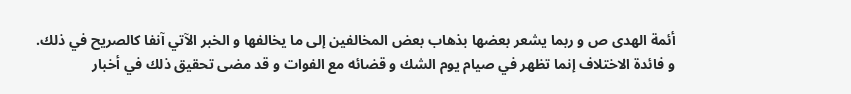أئمة الهدى ص و ربما يشعر بعضها بذهاب بعض المخالفين إلى ما يخالفها و الخبر الآتي آنفا كالصريح في ذلك.
و فائدة الاختلاف إنما تظهر في صيام يوم الشك و قضائه مع الفوات و قد مضى تحقيق ذلك في أخبار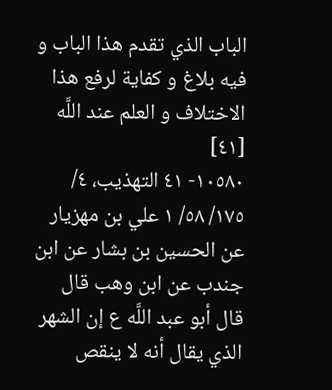الباب الذي تقدم هذا الباب و فيه بلاغ و كفاية لرفع هذا الاختلاف و العلم عند اللَّه
[٤١]
١٠٥٨٠- ٤١ التهذيب، ٤/ ١٧٥/ ٥٨/ ١ علي بن مهزيار عن الحسين بن بشار عن ابن جندب عن ابن وهب قال قال أبو عبد اللَّه ع إن الشهر الذي يقال أنه لا ينقص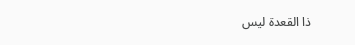ذا القعدة ليس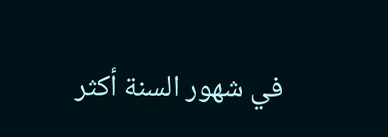في شهور السنة أكثر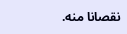نقصانا منه.